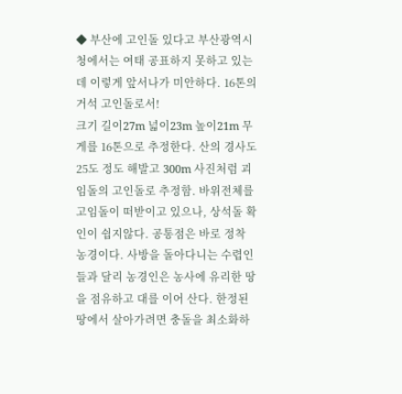◆ 부산에 고인돌 있다고 부산광역시청에서는 여태 공표하지 못하고 있는데 이렇게 앞서나가 미안하다. 16톤의 거석 고인돌로서!
크기 길이27m 넓이23m 높이21m 무게를 16톤으로 추정한다. 산의 경사도 25도 정도 해발고 300m 사진처럼 괴임돌의 고인돌로 추정함. 바위전체를 고임돌이 떠받이고 있으나, 상석돌 확인이 쉽지않다. 공통점은 바로 정착 농경이다. 사방을 돌아다니는 수렵인들과 달리 농경인은 농사에 유리한 땅을 점유하고 대를 이어 산다. 한정된 땅에서 살아가려면 충돌을 최소화하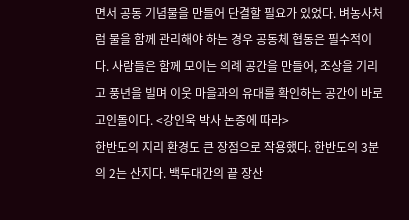면서 공동 기념물을 만들어 단결할 필요가 있었다. 벼농사처럼 물을 함께 관리해야 하는 경우 공동체 협동은 필수적이다. 사람들은 함께 모이는 의례 공간을 만들어, 조상을 기리고 풍년을 빌며 이웃 마을과의 유대를 확인하는 공간이 바로 고인돌이다. <강인욱 박사 논증에 따라>
한반도의 지리 환경도 큰 장점으로 작용했다. 한반도의 3분의 2는 산지다. 백두대간의 끝 장산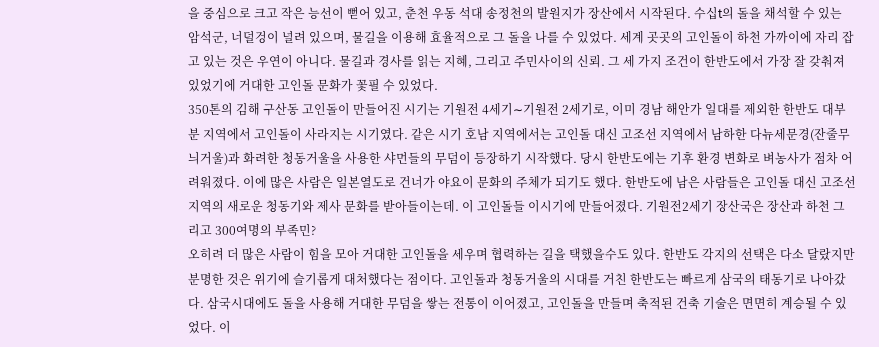을 중심으로 크고 작은 능선이 뻗어 있고, 춘천 우동 석대 송정천의 발원지가 장산에서 시작된다. 수십t의 돌을 채석할 수 있는 암석군, 너덜겅이 널려 있으며, 물길을 이용해 효율적으로 그 돌을 나를 수 있었다. 세계 곳곳의 고인돌이 하천 가까이에 자리 잡고 있는 것은 우연이 아니다. 물길과 경사를 읽는 지혜, 그리고 주민사이의 신뢰. 그 세 가지 조건이 한반도에서 가장 잘 갖춰져 있었기에 거대한 고인돌 문화가 꽃필 수 있었다.
350톤의 김해 구산동 고인돌이 만들어진 시기는 기원전 4세기∼기원전 2세기로, 이미 경남 해안가 일대를 제외한 한반도 대부분 지역에서 고인돌이 사라지는 시기였다. 같은 시기 호남 지역에서는 고인돌 대신 고조선 지역에서 남하한 다뉴세문경(잔줄무늬거울)과 화려한 청동거울을 사용한 샤먼들의 무덤이 등장하기 시작했다. 당시 한반도에는 기후 환경 변화로 벼농사가 점차 어려워졌다. 이에 많은 사람은 일본열도로 건너가 야요이 문화의 주체가 되기도 했다. 한반도에 남은 사람들은 고인돌 대신 고조선 지역의 새로운 청동기와 제사 문화를 받아들이는데. 이 고인돌들 이시기에 만들어졌다. 기원전2세기 장산국은 장산과 하천 그리고 300여명의 부족민?
오히려 더 많은 사람이 힘을 모아 거대한 고인돌을 세우며 협력하는 길을 택했을수도 있다. 한반도 각지의 선택은 다소 달랐지만 분명한 것은 위기에 슬기롭게 대처했다는 점이다. 고인돌과 청동거울의 시대를 거친 한반도는 빠르게 삼국의 태동기로 나아갔다. 삼국시대에도 돌을 사용해 거대한 무덤을 쌓는 전통이 이어졌고, 고인돌을 만들며 축적된 건축 기술은 면면히 계승될 수 있었다. 이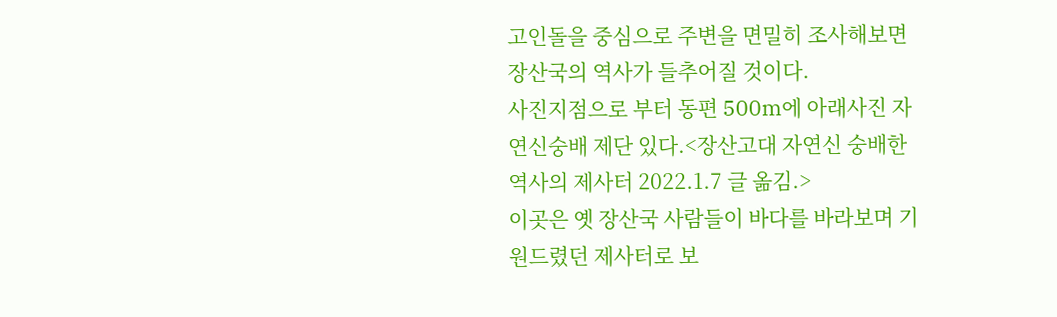고인돌을 중심으로 주변을 면밀히 조사해보면 장산국의 역사가 들추어질 것이다.
사진지점으로 부터 동편 500m에 아래사진 자연신숭배 제단 있다.<장산고대 자연신 숭배한 역사의 제사터 2022.1.7 글 옮김.>
이곳은 옛 장산국 사람들이 바다를 바라보며 기원드렸던 제사터로 보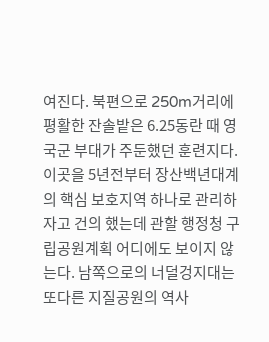여진다. 북편으로 250m거리에 평활한 잔솔밭은 6.25동란 때 영국군 부대가 주둔했던 훈련지다. 이곳을 5년전부터 장산백년대계의 핵심 보호지역 하나로 관리하자고 건의 했는데 관할 행정청 구립공원계획 어디에도 보이지 않는다. 남쪽으로의 너덜겅지대는 또다른 지질공원의 역사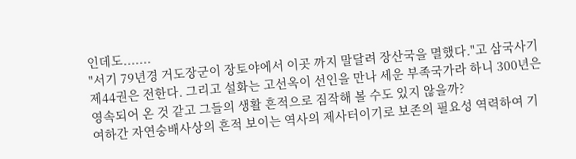인데도.......
"서기 79년경 거도장군이 장토야에서 이곳 까지 말달려 장산국을 멸했다."고 삼국사기 제44권은 전한다. 그리고 설화는 고선옥이 선인을 만나 세운 부족국가라 하니 300년은 영속되어 온 것 같고 그들의 생활 흔적으로 짐작해 볼 수도 있지 않을까?
여하간 자연숭배사상의 흔적 보이는 역사의 제사터이기로 보존의 필요성 역력하여 기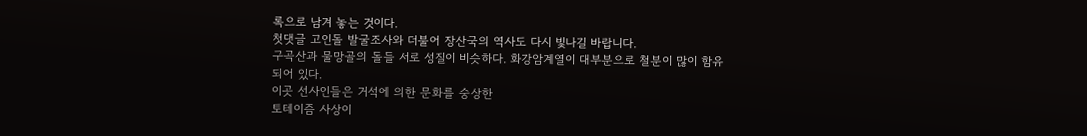록으로 남겨 놓는 것이다.
첫댓글 고인돌 발굴조사와 더불어 장산국의 역사도 다시 빛나길 바랍니다.
구곡산과 물망골의 돌들 서로 성질이 비슷하다. 화강암계열이 대부분으로 철분이 많이 함유되어 있다.
이곳 선사인들은 거석에 의한 문화를 숭상한
토테이즘 사상이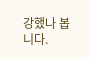강했나 봅니다.